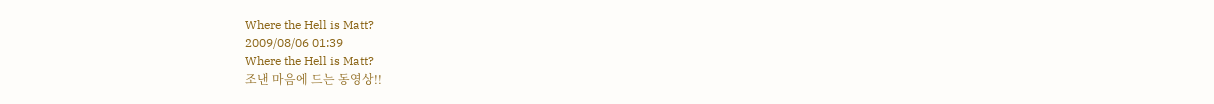Where the Hell is Matt?
2009/08/06 01:39
Where the Hell is Matt?
조낸 마음에 드는 동영상!!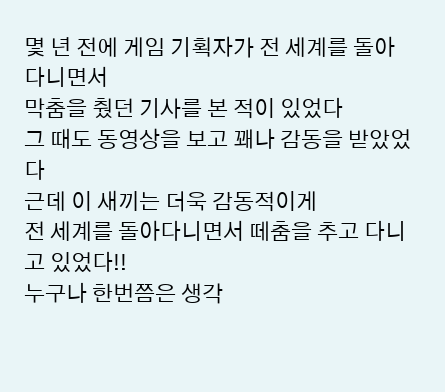몇 년 전에 게임 기획자가 전 세계를 돌아다니면서
막춤을 췄던 기사를 본 적이 있었다
그 때도 동영상을 보고 꽤나 감동을 받았었다
근데 이 새끼는 더욱 감동적이게
전 세계를 돌아다니면서 떼춤을 추고 다니고 있었다!!
누구나 한번쯤은 생각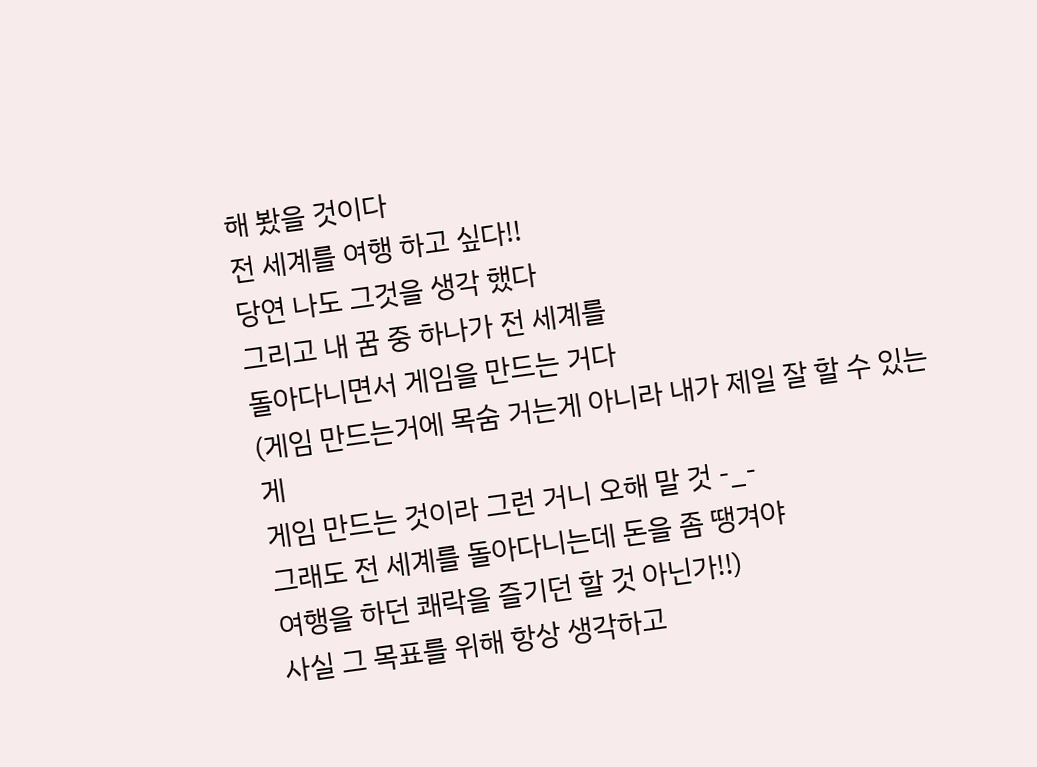해 봤을 것이다
전 세계를 여행 하고 싶다!!
당연 나도 그것을 생각 했다
그리고 내 꿈 중 하나가 전 세계를
돌아다니면서 게임을 만드는 거다
(게임 만드는거에 목숨 거는게 아니라 내가 제일 잘 할 수 있는게
게임 만드는 것이라 그런 거니 오해 말 것 -_-
그래도 전 세계를 돌아다니는데 돈을 좀 땡겨야
여행을 하던 쾌락을 즐기던 할 것 아닌가!!)
사실 그 목표를 위해 항상 생각하고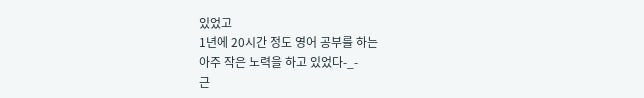있었고
1년에 20시간 정도 영어 공부를 하는
아주 작은 노력을 하고 있었다-_-
근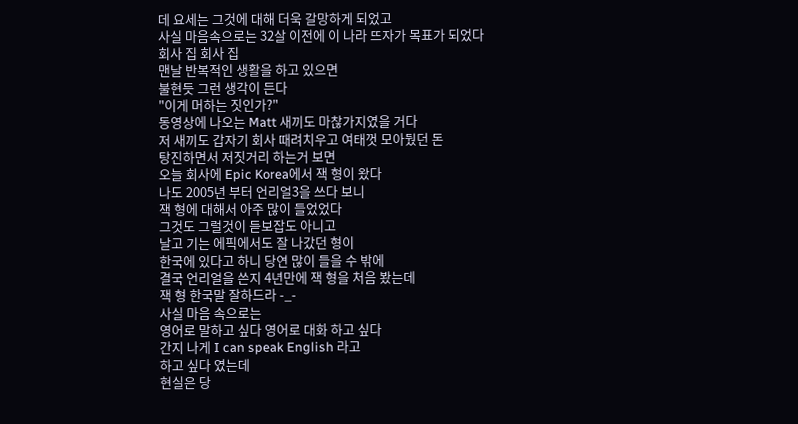데 요세는 그것에 대해 더욱 갈망하게 되었고
사실 마음속으로는 32살 이전에 이 나라 뜨자가 목표가 되었다
회사 집 회사 집
맨날 반복적인 생활을 하고 있으면
불현듯 그런 생각이 든다
"이게 머하는 짓인가?"
동영상에 나오는 Matt 새끼도 마찮가지였을 거다
저 새끼도 갑자기 회사 때려치우고 여태껏 모아뒀던 돈
탕진하면서 저짓거리 하는거 보면
오늘 회사에 Epic Korea에서 잭 형이 왔다
나도 2005년 부터 언리얼3을 쓰다 보니
잭 형에 대해서 아주 많이 들었었다
그것도 그럴것이 듣보잡도 아니고
날고 기는 에픽에서도 잘 나갔던 형이
한국에 있다고 하니 당연 많이 들을 수 밖에
결국 언리얼을 쓴지 4년만에 잭 형을 처음 봤는데
잭 형 한국말 잘하드라 -_-
사실 마음 속으로는
영어로 말하고 싶다 영어로 대화 하고 싶다
간지 나게 I can speak English 라고
하고 싶다 였는데
현실은 당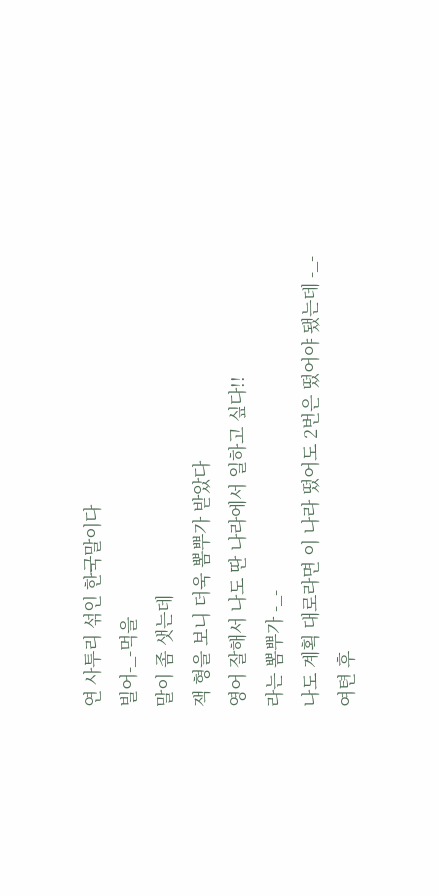연 사투리 섞인 한국말이다
빌어-_-먹을
말이 좀 샛는데
잭 형을 보니 더욱 뽐뿌가 받았다
영어 잘해서 나도 딴 나라에서 일하고 싶다!!
라는 뽐뿌가 -_-
나도 계획 대로라면 이 나라 떴어도 2번은 떴어야 됐는데 -_-
여텬 후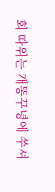회 따위는 개똥꾸녕에 쑤셔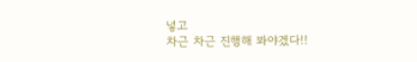넣고
차근 차근 진행해 봐야겠다!!